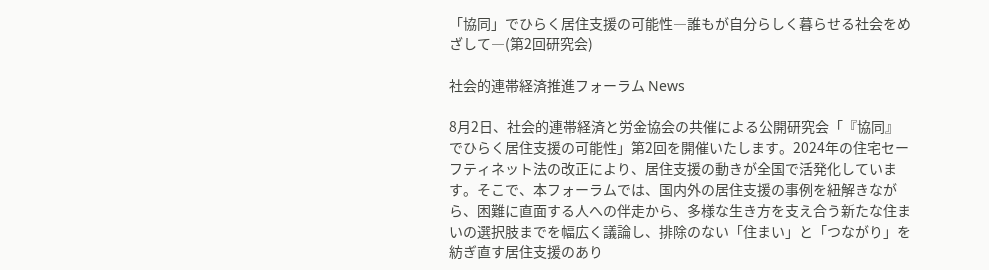「協同」でひらく居住支援の可能性―誰もが自分らしく暮らせる社会をめざして―(第2回研究会)

社会的連帯経済推進フォーラム News

8月2日、社会的連帯経済と労金協会の共催による公開研究会「『協同』でひらく居住支援の可能性」第2回を開催いたします。2024年の住宅セーフティネット法の改正により、居住支援の動きが全国で活発化しています。そこで、本フォーラムでは、国内外の居住支援の事例を紐解きながら、困難に直面する人への伴走から、多様な生き方を支え合う新たな住まいの選択肢までを幅広く議論し、排除のない「住まい」と「つながり」を紡ぎ直す居住支援のあり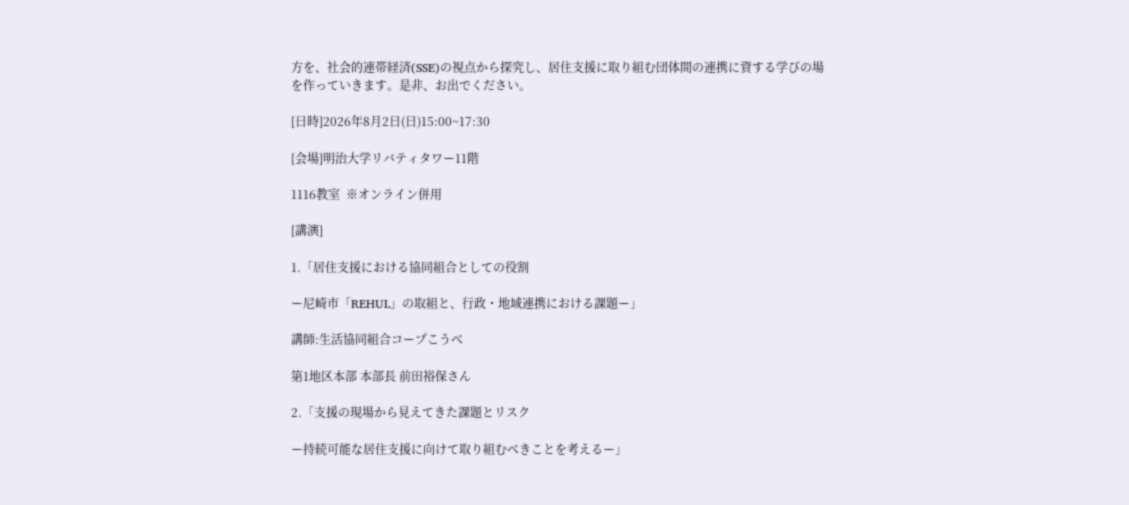方を、社会的連帯経済(SSE)の視点から探究し、居住支援に取り組む団体間の連携に資する学びの場を作っていきます。是非、お出でください。

[日時]2026年8月2日(日)15:00~17:30

[会場]明治大学リバティタワー11階

1116教室  ※オンライン併用

[講演]

1.「居住支援における協同組合としての役割

ー尼崎市「REHUL」の取組と、行政・地域連携における課題ー」

講師:生活協同組合コープこうべ

第1地区本部 本部長 前田裕保さん

2.「支援の現場から見えてきた課題とリスク

ー持続可能な居住支援に向けて取り組むべきことを考えるー」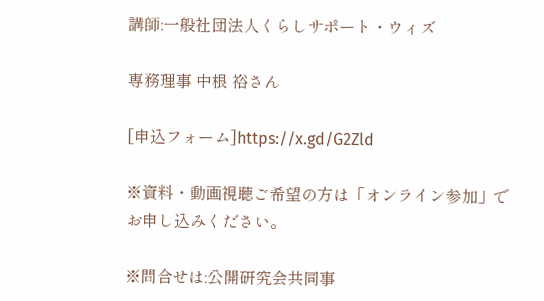講師:一般社団法人くらしサポート・ウィズ

専務理事 中根 裕さん

[申込フォーム]https://x.gd/G2Zld

※資料・動画視聴ご希望の方は「オンライン参加」でお申し込みください。

※問合せは:公開研究会共同事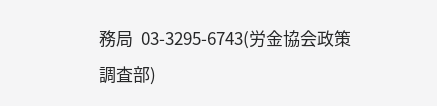務局  03-3295-6743(労金協会政策調査部)